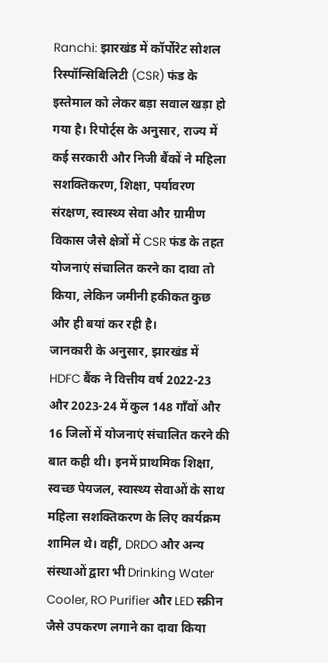Ranchi: झारखंड में कॉर्पोरेट सोशल रिस्पॉन्सिबिलिटी (CSR) फंड के इस्तेमाल को लेकर बड़ा सवाल खड़ा हो गया है। रिपोर्ट्स के अनुसार, राज्य में कई सरकारी और निजी बैंकों ने महिला सशक्तिकरण, शिक्षा, पर्यावरण संरक्षण, स्वास्थ्य सेवा और ग्रामीण विकास जैसे क्षेत्रों में CSR फंड के तहत योजनाएं संचालित करने का दावा तो किया, लेकिन जमीनी हकीकत कुछ और ही बयां कर रही है।
जानकारी के अनुसार, झारखंड में HDFC बैंक ने वित्तीय वर्ष 2022-23 और 2023-24 में कुल 148 गाँवों और 16 जिलों में योजनाएं संचालित करने की बात कही थी। इनमें प्राथमिक शिक्षा, स्वच्छ पेयजल, स्वास्थ्य सेवाओं के साथ महिला सशक्तिकरण के लिए कार्यक्रम शामिल थे। वहीं, DRDO और अन्य संस्थाओं द्वारा भी Drinking Water Cooler, RO Purifier और LED स्क्रीन जैसे उपकरण लगाने का दावा किया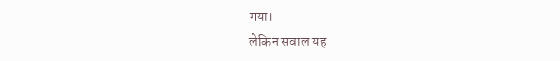गया।
लेकिन सवाल यह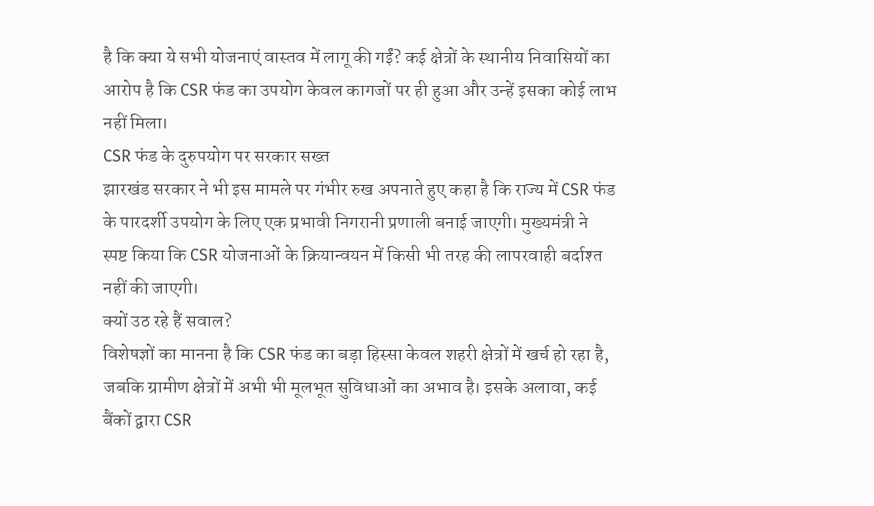है कि क्या ये सभी योजनाएं वास्तव में लागू की गईं? कई क्षेत्रों के स्थानीय निवासियों का आरोप है कि CSR फंड का उपयोग केवल कागजों पर ही हुआ और उन्हें इसका कोई लाभ नहीं मिला।
CSR फंड के दुरुपयोग पर सरकार सख्त
झारखंड सरकार ने भी इस मामले पर गंभीर रुख अपनाते हुए कहा है कि राज्य में CSR फंड के पारदर्शी उपयोग के लिए एक प्रभावी निगरानी प्रणाली बनाई जाएगी। मुख्यमंत्री ने स्पष्ट किया कि CSR योजनाओं के क्रियान्वयन में किसी भी तरह की लापरवाही बर्दाश्त नहीं की जाएगी।
क्यों उठ रहे हैं सवाल?
विशेषज्ञों का मानना है कि CSR फंड का बड़ा हिस्सा केवल शहरी क्षेत्रों में खर्च हो रहा है, जबकि ग्रामीण क्षेत्रों में अभी भी मूलभूत सुविधाओं का अभाव है। इसके अलावा, कई बैंकों द्वारा CSR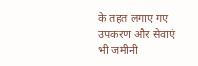के तहत लगाए गए उपकरण और सेवाएं भी जमीनी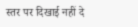स्तर पर दिखाई नहीं दे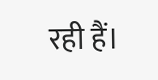रही हैं।